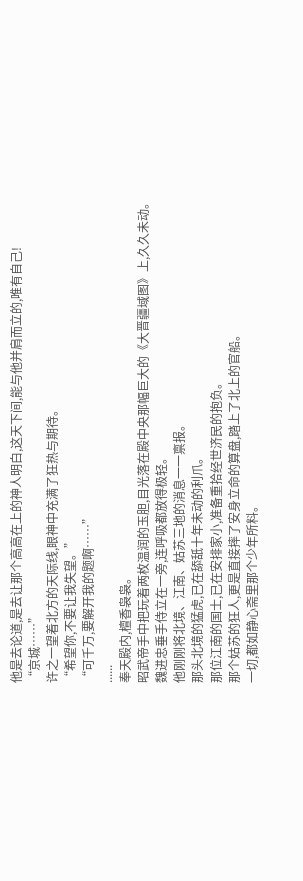他是去论道,是去让那个高高在上的神人明白,这天下间,能与他并肩而立的,唯有自己!
“京城……”
许之一望着北方的天际线,眼神中充满了狂热与期待。
“希望你,不要让我失望。”
“可千万,要解开我的题啊……”
......
奉天殿内,檀香袅袅。
昭武帝手中把玩着两枚温润的玉胆,目光落在殿中央那幅巨大的《大晋疆域图》上,久久未动。
魏进忠垂手侍立在一旁,连呼吸都放得极轻。
他刚刚将北境、江南、姑苏三地的消息一一禀报。
那头北境的猛虎,已在舔舐十年未动的利爪。
那位江南的国士,已在安排家小,准备重拾经世济民的抱负。
那个姑苏的狂人,更是直接摔了安身立命的算盘,踏上了北上的官船。
一切,都如静心斋里那个少年所料。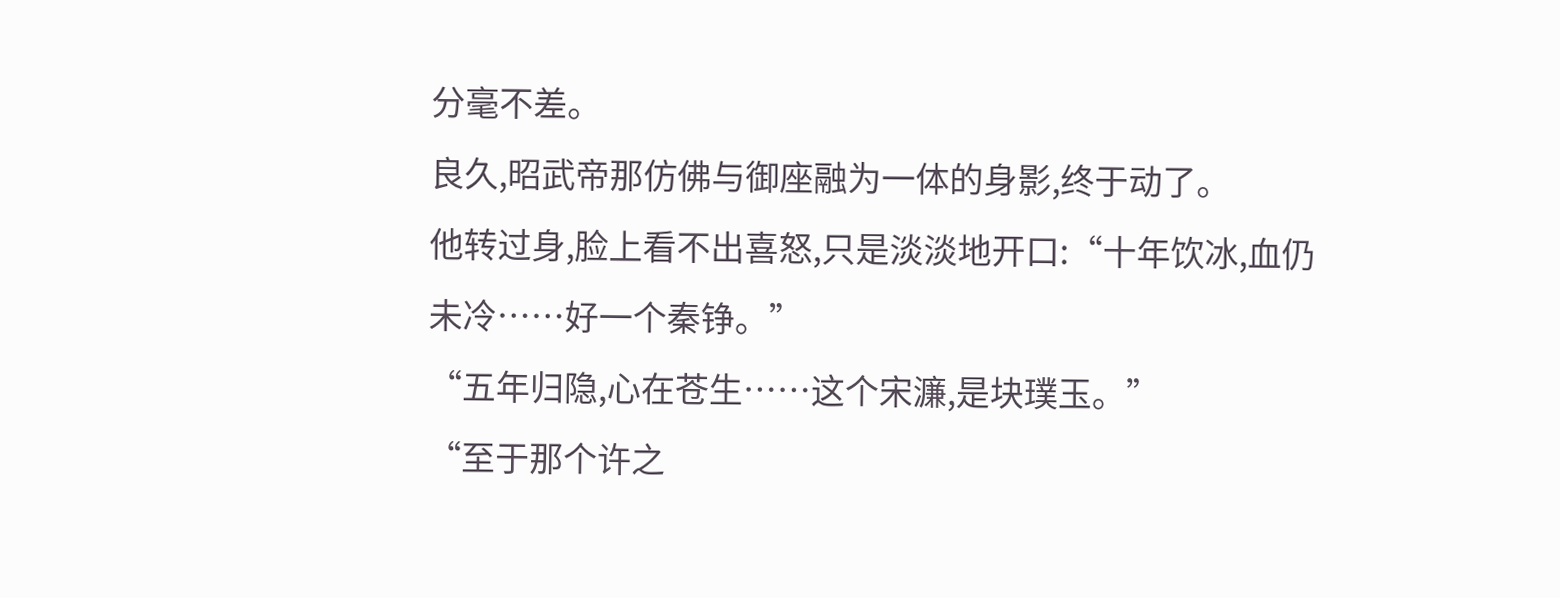分毫不差。
良久,昭武帝那仿佛与御座融为一体的身影,终于动了。
他转过身,脸上看不出喜怒,只是淡淡地开口:“十年饮冰,血仍未冷……好一个秦铮。”
“五年归隐,心在苍生……这个宋濂,是块璞玉。”
“至于那个许之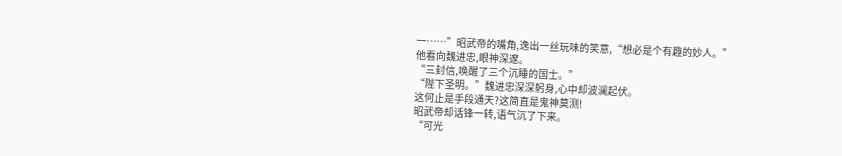一……”昭武帝的嘴角,逸出一丝玩味的笑意,“想必是个有趣的妙人。”
他看向魏进忠,眼神深邃。
“三封信,唤醒了三个沉睡的国士。”
“陛下圣明。”魏进忠深深躬身,心中却波澜起伏。
这何止是手段通天?这简直是鬼神莫测!
昭武帝却话锋一转,语气沉了下来。
“可光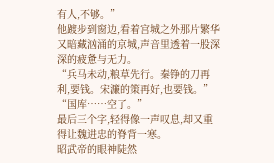有人,不够。”
他踱步到窗边,看着宫城之外那片繁华又暗藏汹涌的京城,声音里透着一股深深的疲惫与无力。
“兵马未动,粮草先行。秦铮的刀再利,要钱。宋濂的策再好,也要钱。”
“国库……空了。”
最后三个字,轻得像一声叹息,却又重得让魏进忠的脊背一寒。
昭武帝的眼神陡然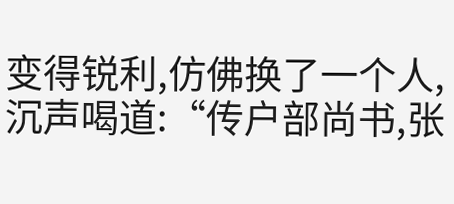变得锐利,仿佛换了一个人,沉声喝道:“传户部尚书,张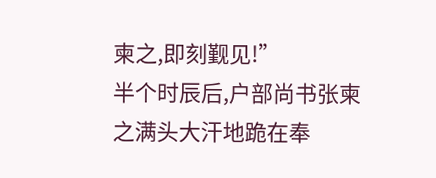柬之,即刻觐见!”
半个时辰后,户部尚书张柬之满头大汗地跪在奉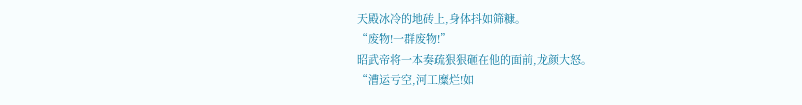天殿冰冷的地砖上,身体抖如筛糠。
“废物!一群废物!”
昭武帝将一本奏疏狠狠砸在他的面前,龙颜大怒。
“漕运亏空,河工糜烂!如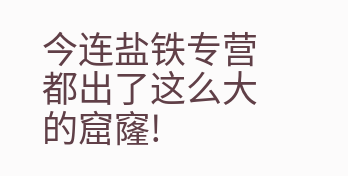今连盐铁专营都出了这么大的窟窿!